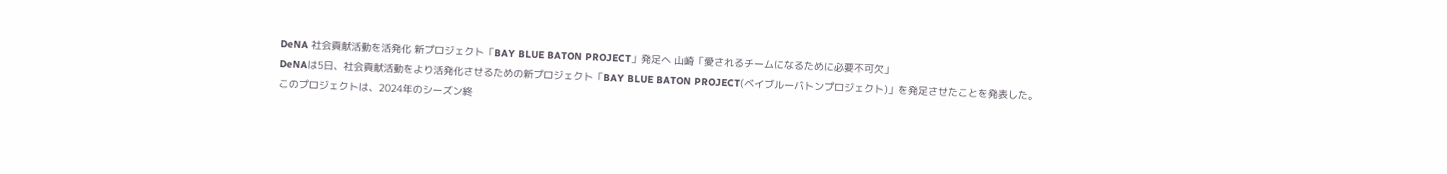DeNA 社会貢献活動を活発化 新プロジェクト「BAY BLUE BATON PROJECT」発足へ 山崎「愛されるチームになるために必要不可欠」
DeNAは5日、社会貢献活動をより活発化させるための新プロジェクト「BAY BLUE BATON PROJECT(ベイブルーバトンプロジェクト)」を発足させたことを発表した。
このプロジェクトは、2024年のシーズン終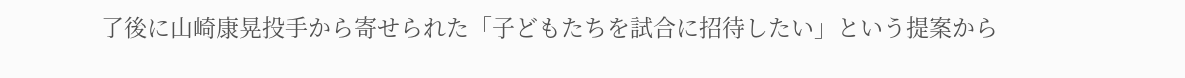了後に山崎康晃投手から寄せられた「子どもたちを試合に招待したい」という提案から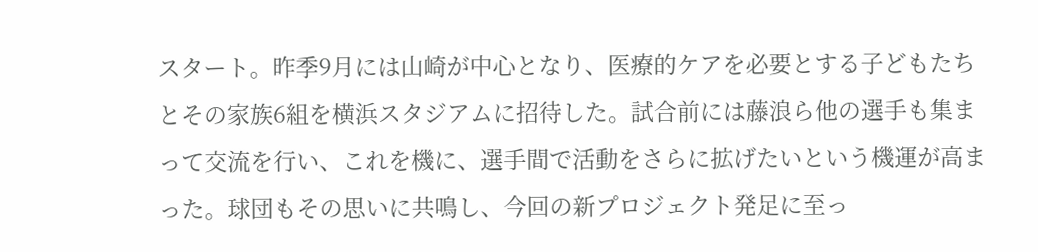スタート。昨季9月には山崎が中心となり、医療的ケアを必要とする子どもたちとその家族6組を横浜スタジアムに招待した。試合前には藤浪ら他の選手も集まって交流を行い、これを機に、選手間で活動をさらに拡げたいという機運が高まった。球団もその思いに共鳴し、今回の新プロジェクト発足に至っ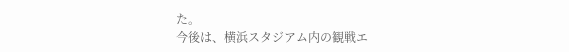た。
今後は、横浜スタジアム内の観戦エ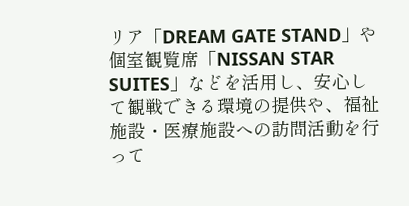リア「DREAM GATE STAND」や個室観覧席「NISSAN STAR SUITES」などを活用し、安心して観戦できる環境の提供や、福祉施設・医療施設への訪問活動を行って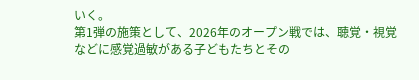いく。
第1弾の施策として、2026年のオープン戦では、聴覚・視覚などに感覚過敏がある子どもたちとその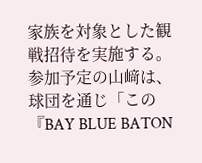家族を対象とした観戦招待を実施する。参加予定の山﨑は、球団を通じ「この『BAY BLUE BATON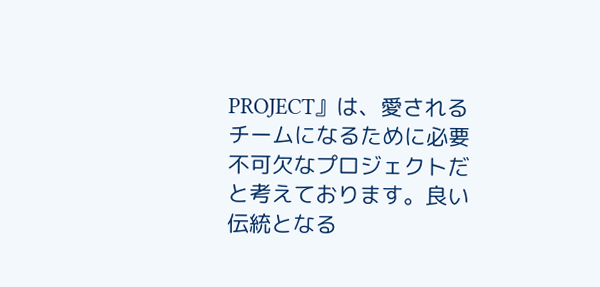PROJECT』は、愛されるチームになるために必要不可欠なプロジェクトだと考えております。良い伝統となる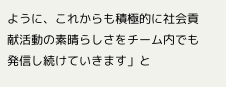ように、これからも積極的に社会貢献活動の素晴らしさをチーム内でも発信し続けていきます」と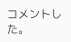コメントした。